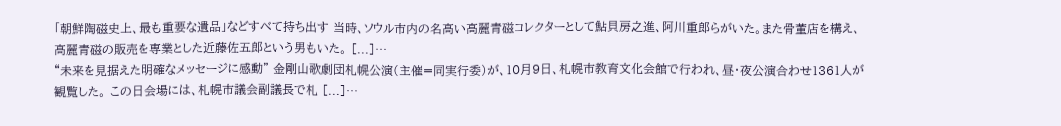「朝鮮陶磁史上、最も重要な遺品」などすべて持ち出す 当時、ソウル市内の名高い高麗青磁コレクターとして鮎貝房之進、阿川重郎らがいた。また骨董店を構え、高麗青磁の販売を専業とした近藤佐五郎という男もいた。 [...]…
“未来を見据えた明確なメッセージに感動” 金剛山歌劇団札幌公演(主催=同実行委)が、10月9日、札幌市教育文化会館で行われ、昼・夜公演合わせ1361人が観覧した。 この日会場には、札幌市議会副議長で札 [...]…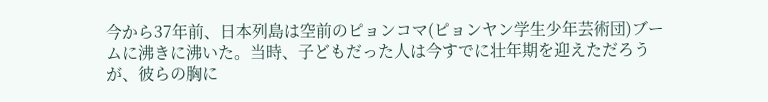今から37年前、日本列島は空前のピョンコマ(ピョンヤン学生少年芸術団)ブームに沸きに沸いた。当時、子どもだった人は今すでに壮年期を迎えただろうが、彼らの胸に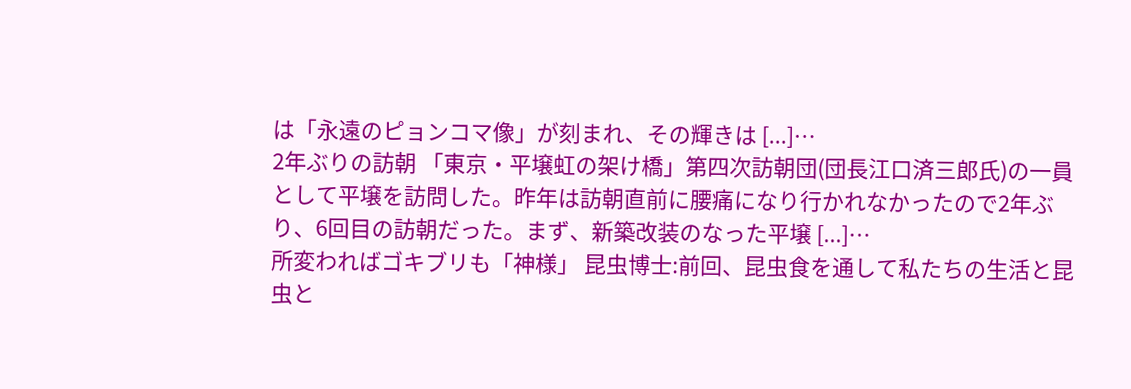は「永遠のピョンコマ像」が刻まれ、その輝きは [...]…
2年ぶりの訪朝 「東京・平壌虹の架け橋」第四次訪朝団(団長江口済三郎氏)の一員として平壌を訪問した。昨年は訪朝直前に腰痛になり行かれなかったので2年ぶり、6回目の訪朝だった。まず、新築改装のなった平壌 [...]…
所変わればゴキブリも「神様」 昆虫博士:前回、昆虫食を通して私たちの生活と昆虫と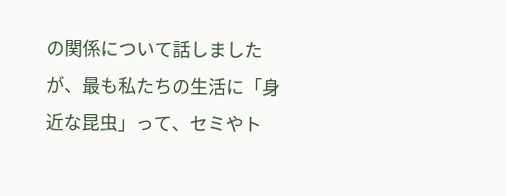の関係について話しましたが、最も私たちの生活に「身近な昆虫」って、セミやト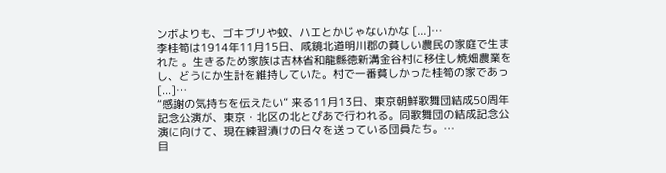ンボよりも、ゴキブリや蚊、ハエとかじゃないかな [...]…
李桂筍は1914年11月15日、咸鏡北道明川郡の貧しい農民の家庭で生まれた 。生きるため家族は吉林省和龍縣徳新溝金谷村に移住し焼畑農業をし、どうにか生計を維持していた。村で一番貧しかった桂筍の家であっ [...]…
“感謝の気持ちを伝えたい” 来る11月13日、東京朝鮮歌舞団結成50周年記念公演が、東京・北区の北とぴあで行われる。同歌舞団の結成記念公演に向けて、現在練習漬けの日々を送っている団員たち。…
目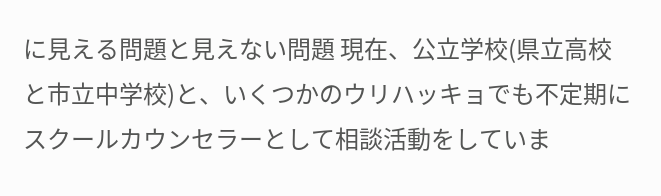に見える問題と見えない問題 現在、公立学校(県立高校と市立中学校)と、いくつかのウリハッキョでも不定期にスクールカウンセラーとして相談活動をしていま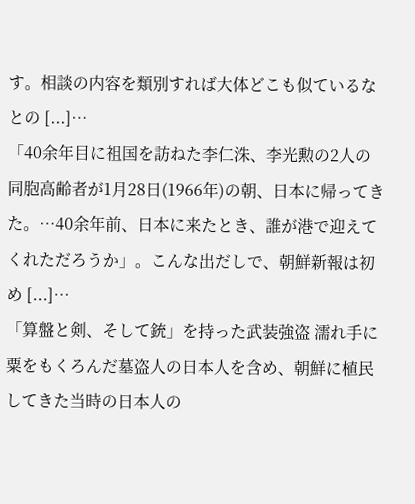す。相談の内容を類別すれば大体どこも似ているなとの [...]…
「40余年目に祖国を訪ねた李仁洙、李光勲の2人の同胞高齢者が1月28日(1966年)の朝、日本に帰ってきた。…40余年前、日本に来たとき、誰が港で迎えてくれただろうか」。こんな出だしで、朝鮮新報は初め [...]…
「算盤と剣、そして銃」を持った武装強盗 濡れ手に粟をもくろんだ墓盗人の日本人を含め、朝鮮に植民してきた当時の日本人の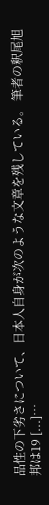品性の下劣さについて、日本人自身が次のような文章を残している。 筆者の釈尾旭邦は19 [...]…